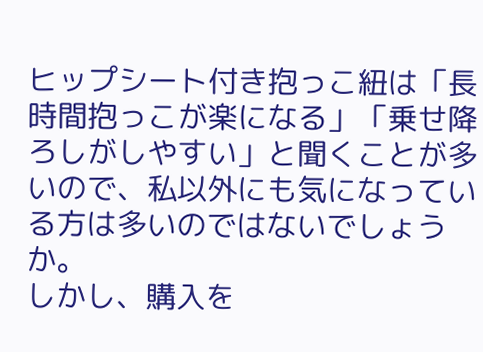ヒップシート付き抱っこ紐は「長時間抱っこが楽になる」「乗せ降ろしがしやすい」と聞くことが多いので、私以外にも気になっている方は多いのではないでしょうか。
しかし、購入を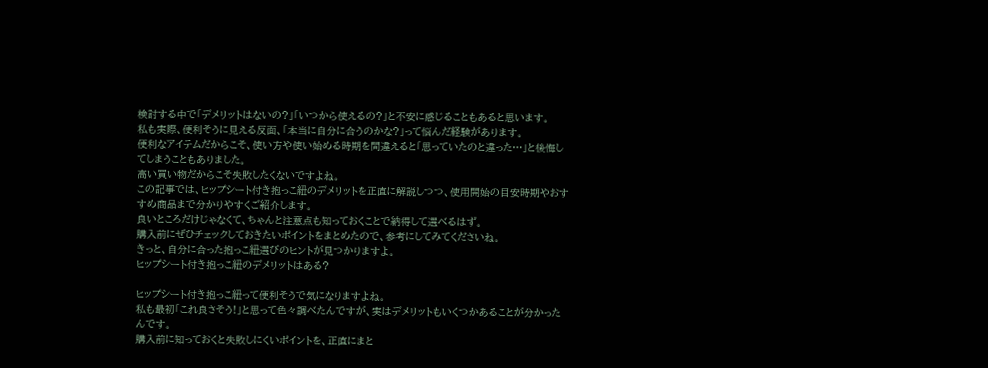検討する中で「デメリットはないの?」「いつから使えるの?」と不安に感じることもあると思います。
私も実際、便利そうに見える反面、「本当に自分に合うのかな?」って悩んだ経験があります。
便利なアイテムだからこそ、使い方や使い始める時期を間違えると「思っていたのと違った…」と後悔してしまうこともありました。
高い買い物だからこそ失敗したくないですよね。
この記事では、ヒップシート付き抱っこ紐のデメリットを正直に解説しつつ、使用開始の目安時期やおすすめ商品まで分かりやすくご紹介します。
良いところだけじゃなくて、ちゃんと注意点も知っておくことで納得して選べるはず。
購入前にぜひチェックしておきたいポイントをまとめたので、参考にしてみてくださいね。
きっと、自分に合った抱っこ紐選びのヒントが見つかりますよ。
ヒップシート付き抱っこ紐のデメリットはある?

ヒップシート付き抱っこ紐って便利そうで気になりますよね。
私も最初「これ良さそう!」と思って色々調べたんですが、実はデメリットもいくつかあることが分かったんです。
購入前に知っておくと失敗しにくいポイントを、正直にまと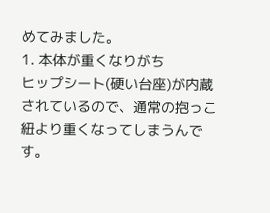めてみました。
1. 本体が重くなりがち
ヒップシート(硬い台座)が内蔵されているので、通常の抱っこ紐より重くなってしまうんです。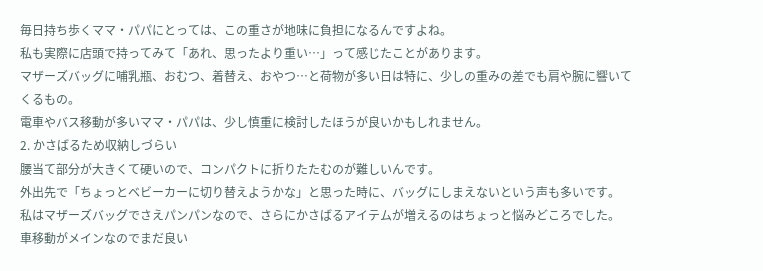毎日持ち歩くママ・パパにとっては、この重さが地味に負担になるんですよね。
私も実際に店頭で持ってみて「あれ、思ったより重い…」って感じたことがあります。
マザーズバッグに哺乳瓶、おむつ、着替え、おやつ…と荷物が多い日は特に、少しの重みの差でも肩や腕に響いてくるもの。
電車やバス移動が多いママ・パパは、少し慎重に検討したほうが良いかもしれません。
2. かさばるため収納しづらい
腰当て部分が大きくて硬いので、コンパクトに折りたたむのが難しいんです。
外出先で「ちょっとベビーカーに切り替えようかな」と思った時に、バッグにしまえないという声も多いです。
私はマザーズバッグでさえパンパンなので、さらにかさばるアイテムが増えるのはちょっと悩みどころでした。
車移動がメインなのでまだ良い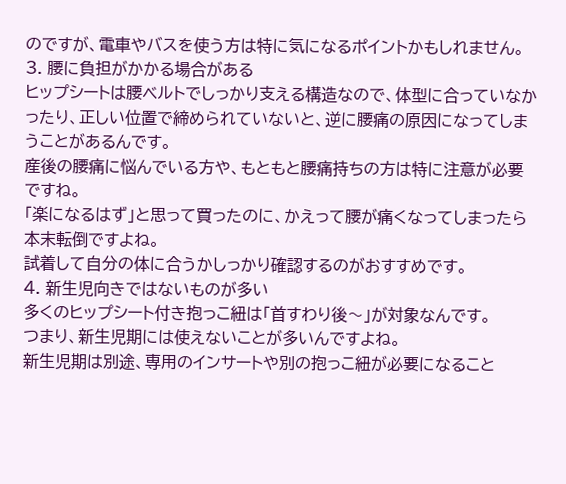のですが、電車やバスを使う方は特に気になるポイントかもしれません。
3. 腰に負担がかかる場合がある
ヒップシートは腰ベルトでしっかり支える構造なので、体型に合っていなかったり、正しい位置で締められていないと、逆に腰痛の原因になってしまうことがあるんです。
産後の腰痛に悩んでいる方や、もともと腰痛持ちの方は特に注意が必要ですね。
「楽になるはず」と思って買ったのに、かえって腰が痛くなってしまったら本末転倒ですよね。
試着して自分の体に合うかしっかり確認するのがおすすめです。
4. 新生児向きではないものが多い
多くのヒップシート付き抱っこ紐は「首すわり後〜」が対象なんです。
つまり、新生児期には使えないことが多いんですよね。
新生児期は別途、専用のインサートや別の抱っこ紐が必要になること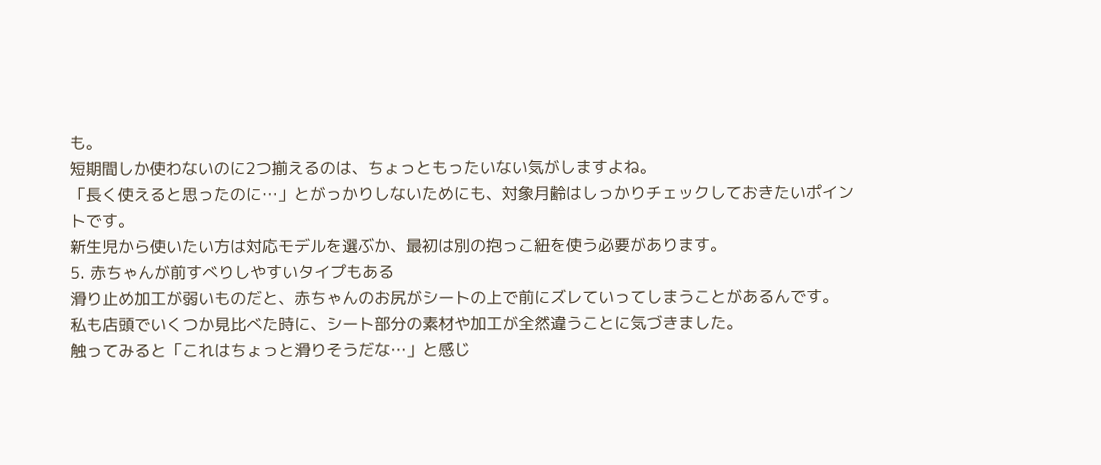も。
短期間しか使わないのに2つ揃えるのは、ちょっともったいない気がしますよね。
「長く使えると思ったのに…」とがっかりしないためにも、対象月齢はしっかりチェックしておきたいポイントです。
新生児から使いたい方は対応モデルを選ぶか、最初は別の抱っこ紐を使う必要があります。
5. 赤ちゃんが前すべりしやすいタイプもある
滑り止め加工が弱いものだと、赤ちゃんのお尻がシートの上で前にズレていってしまうことがあるんです。
私も店頭でいくつか見比べた時に、シート部分の素材や加工が全然違うことに気づきました。
触ってみると「これはちょっと滑りそうだな…」と感じ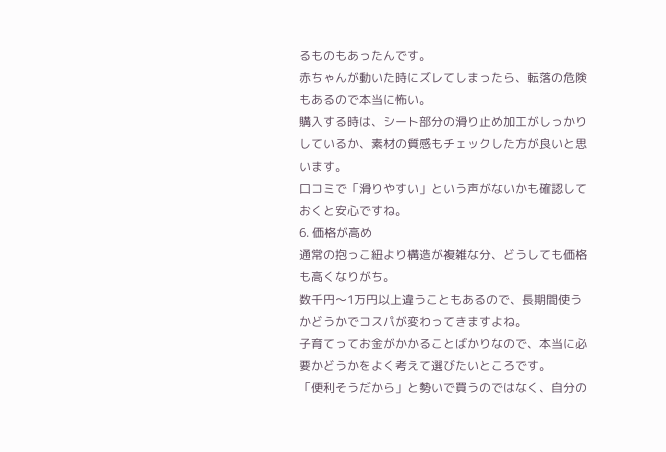るものもあったんです。
赤ちゃんが動いた時にズレてしまったら、転落の危険もあるので本当に怖い。
購入する時は、シート部分の滑り止め加工がしっかりしているか、素材の質感もチェックした方が良いと思います。
口コミで「滑りやすい」という声がないかも確認しておくと安心ですね。
6. 価格が高め
通常の抱っこ紐より構造が複雑な分、どうしても価格も高くなりがち。
数千円〜1万円以上違うこともあるので、長期間使うかどうかでコスパが変わってきますよね。
子育てってお金がかかることばかりなので、本当に必要かどうかをよく考えて選びたいところです。
「便利そうだから」と勢いで買うのではなく、自分の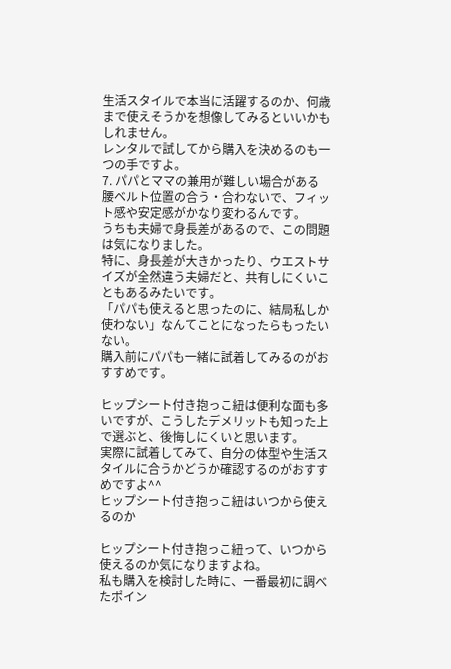生活スタイルで本当に活躍するのか、何歳まで使えそうかを想像してみるといいかもしれません。
レンタルで試してから購入を決めるのも一つの手ですよ。
7. パパとママの兼用が難しい場合がある
腰ベルト位置の合う・合わないで、フィット感や安定感がかなり変わるんです。
うちも夫婦で身長差があるので、この問題は気になりました。
特に、身長差が大きかったり、ウエストサイズが全然違う夫婦だと、共有しにくいこともあるみたいです。
「パパも使えると思ったのに、結局私しか使わない」なんてことになったらもったいない。
購入前にパパも一緒に試着してみるのがおすすめです。

ヒップシート付き抱っこ紐は便利な面も多いですが、こうしたデメリットも知った上で選ぶと、後悔しにくいと思います。
実際に試着してみて、自分の体型や生活スタイルに合うかどうか確認するのがおすすめですよ^^
ヒップシート付き抱っこ紐はいつから使えるのか

ヒップシート付き抱っこ紐って、いつから使えるのか気になりますよね。
私も購入を検討した時に、一番最初に調べたポイン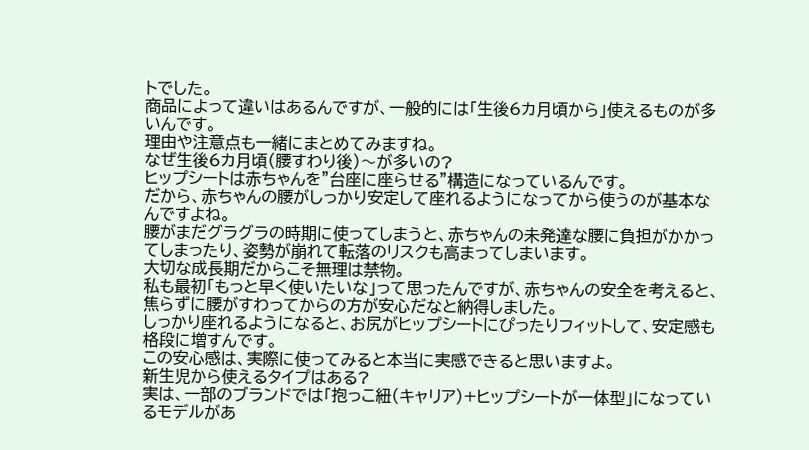トでした。
商品によって違いはあるんですが、一般的には「生後6カ月頃から」使えるものが多いんです。
理由や注意点も一緒にまとめてみますね。
なぜ生後6カ月頃(腰すわり後)〜が多いの?
ヒップシートは赤ちゃんを”台座に座らせる”構造になっているんです。
だから、赤ちゃんの腰がしっかり安定して座れるようになってから使うのが基本なんですよね。
腰がまだグラグラの時期に使ってしまうと、赤ちゃんの未発達な腰に負担がかかってしまったり、姿勢が崩れて転落のリスクも高まってしまいます。
大切な成長期だからこそ無理は禁物。
私も最初「もっと早く使いたいな」って思ったんですが、赤ちゃんの安全を考えると、焦らずに腰がすわってからの方が安心だなと納得しました。
しっかり座れるようになると、お尻がヒップシートにぴったりフィットして、安定感も格段に増すんです。
この安心感は、実際に使ってみると本当に実感できると思いますよ。
新生児から使えるタイプはある?
実は、一部のブランドでは「抱っこ紐(キャリア)+ヒップシートが一体型」になっているモデルがあ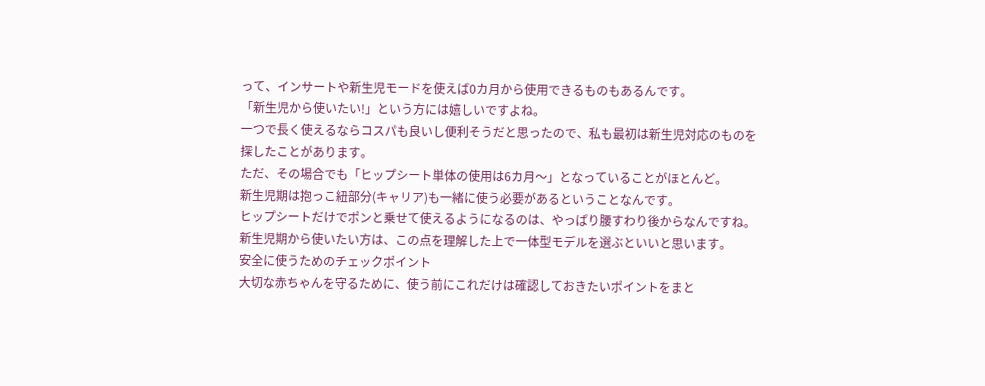って、インサートや新生児モードを使えば0カ月から使用できるものもあるんです。
「新生児から使いたい!」という方には嬉しいですよね。
一つで長く使えるならコスパも良いし便利そうだと思ったので、私も最初は新生児対応のものを探したことがあります。
ただ、その場合でも「ヒップシート単体の使用は6カ月〜」となっていることがほとんど。
新生児期は抱っこ紐部分(キャリア)も一緒に使う必要があるということなんです。
ヒップシートだけでポンと乗せて使えるようになるのは、やっぱり腰すわり後からなんですね。
新生児期から使いたい方は、この点を理解した上で一体型モデルを選ぶといいと思います。
安全に使うためのチェックポイント
大切な赤ちゃんを守るために、使う前にこれだけは確認しておきたいポイントをまと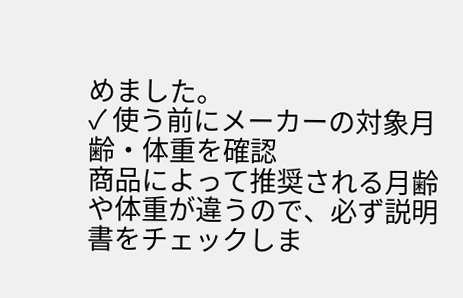めました。
✓ 使う前にメーカーの対象月齢・体重を確認
商品によって推奨される月齢や体重が違うので、必ず説明書をチェックしま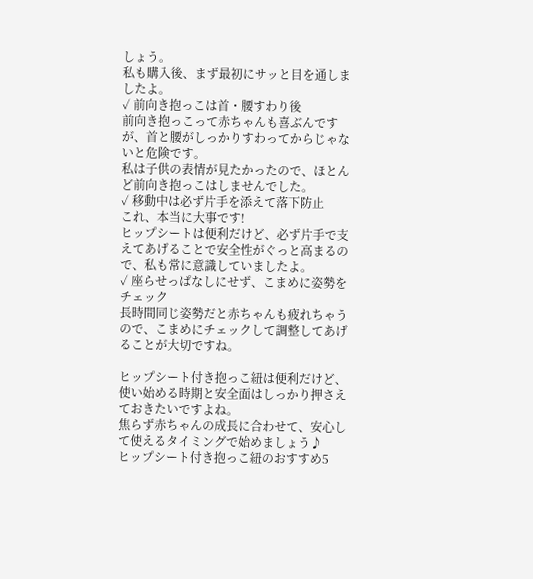しょう。
私も購入後、まず最初にサッと目を通しましたよ。
✓ 前向き抱っこは首・腰すわり後
前向き抱っこって赤ちゃんも喜ぶんですが、首と腰がしっかりすわってからじゃないと危険です。
私は子供の表情が見たかったので、ほとんど前向き抱っこはしませんでした。
✓ 移動中は必ず片手を添えて落下防止
これ、本当に大事です!
ヒップシートは便利だけど、必ず片手で支えてあげることで安全性がぐっと高まるので、私も常に意識していましたよ。
✓ 座らせっぱなしにせず、こまめに姿勢をチェック
長時間同じ姿勢だと赤ちゃんも疲れちゃうので、こまめにチェックして調整してあげることが大切ですね。

ヒップシート付き抱っこ紐は便利だけど、使い始める時期と安全面はしっかり押さえておきたいですよね。
焦らず赤ちゃんの成長に合わせて、安心して使えるタイミングで始めましょう♪
ヒップシート付き抱っこ紐のおすすめ5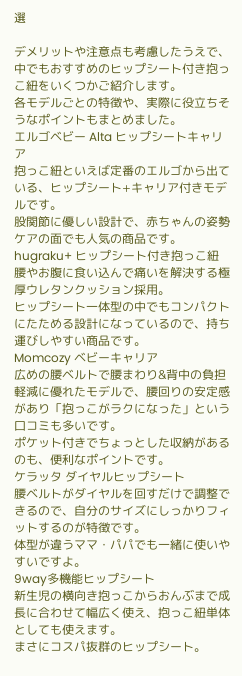選

デメリットや注意点も考慮したうえで、中でもおすすめのヒップシート付き抱っこ紐をいくつかご紹介します。
各モデルごとの特徴や、実際に役立ちそうなポイントもまとめました。
エルゴベビー Alta ヒップシートキャリア
抱っこ紐といえば定番のエルゴから出ている、ヒップシート+キャリア付きモデルです。
股関節に優しい設計で、赤ちゃんの姿勢ケアの面でも人気の商品です。
hugraku+ ヒップシート付き抱っこ紐
腰やお腹に食い込んで痛いを解決する極厚ウレタンクッション採用。
ヒップシート一体型の中でもコンパクトにたためる設計になっているので、持ち運びしやすい商品です。
Momcozy ベビーキャリア
広めの腰ベルトで腰まわり&背中の負担軽減に優れたモデルで、腰回りの安定感があり「抱っこがラクになった」という口コミも多いです。
ポケット付きでちょっとした収納があるのも、便利なポイントです。
ケラッタ ダイヤルヒップシート
腰ベルトがダイヤルを回すだけで調整できるので、自分のサイズにしっかりフィットするのが特徴です。
体型が違うママ・パパでも一緒に使いやすいですよ。
9way多機能ヒップシート
新生児の横向き抱っこからおんぶまで成長に合わせて幅広く使え、抱っこ紐単体としても使えます。
まさにコスパ抜群のヒップシート。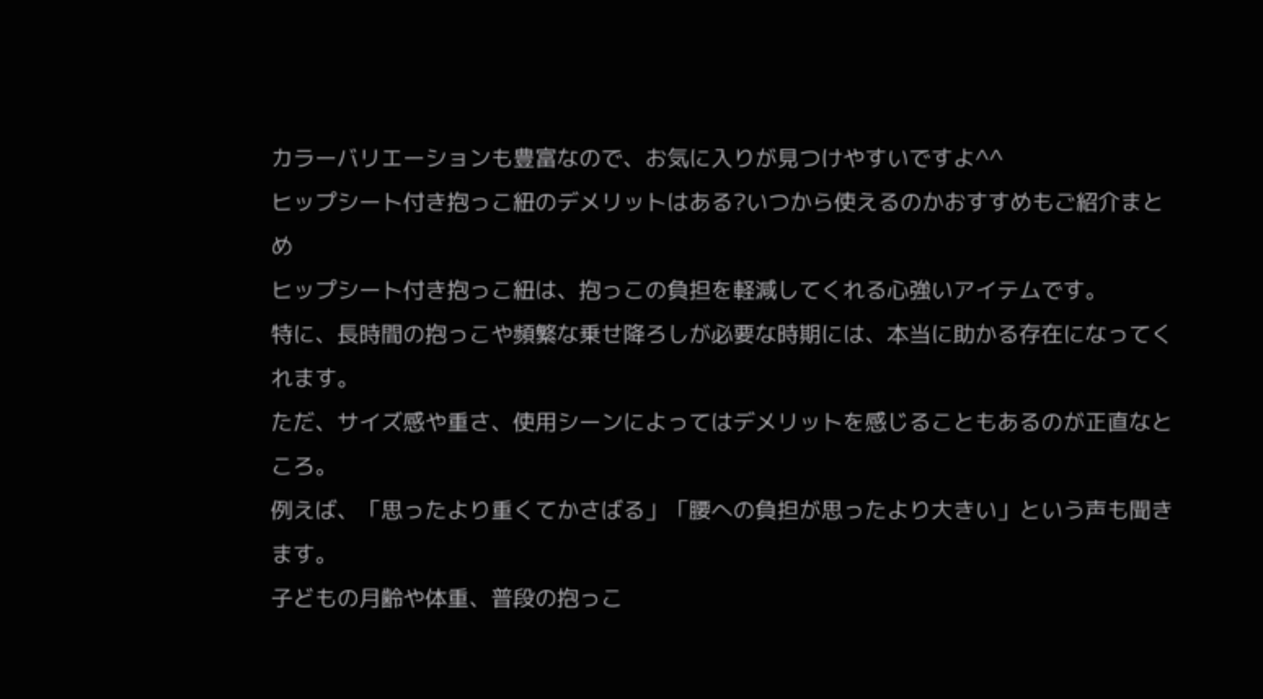カラーバリエーションも豊富なので、お気に入りが見つけやすいですよ^^
ヒップシート付き抱っこ紐のデメリットはある?いつから使えるのかおすすめもご紹介まとめ
ヒップシート付き抱っこ紐は、抱っこの負担を軽減してくれる心強いアイテムです。
特に、長時間の抱っこや頻繁な乗せ降ろしが必要な時期には、本当に助かる存在になってくれます。
ただ、サイズ感や重さ、使用シーンによってはデメリットを感じることもあるのが正直なところ。
例えば、「思ったより重くてかさばる」「腰への負担が思ったより大きい」という声も聞きます。
子どもの月齢や体重、普段の抱っこ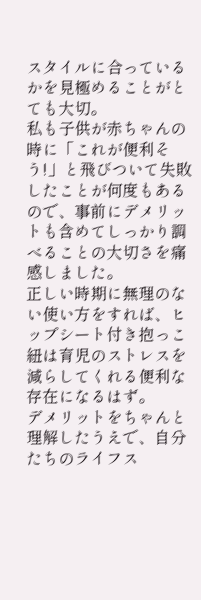スタイルに合っているかを見極めることがとても大切。
私も子供が赤ちゃんの時に「これが便利そう!」と飛びついて失敗したことが何度もあるので、事前にデメリットも含めてしっかり調べることの大切さを痛感しました。
正しい時期に無理のない使い方をすれば、ヒップシート付き抱っこ紐は育児のストレスを減らしてくれる便利な存在になるはず。
デメリットをちゃんと理解したうえで、自分たちのライフス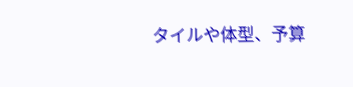タイルや体型、予算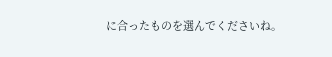に合ったものを選んでくださいね。